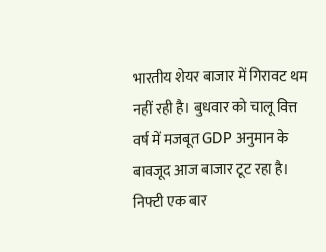भारतीय शेयर बाजार में गिरावट थम नहीं रही है। बुधवार को चालू वित्त वर्ष में मजबूत GDP अनुमान के बावजूद आज बाजार टूट रहा है। निफ्टी एक बार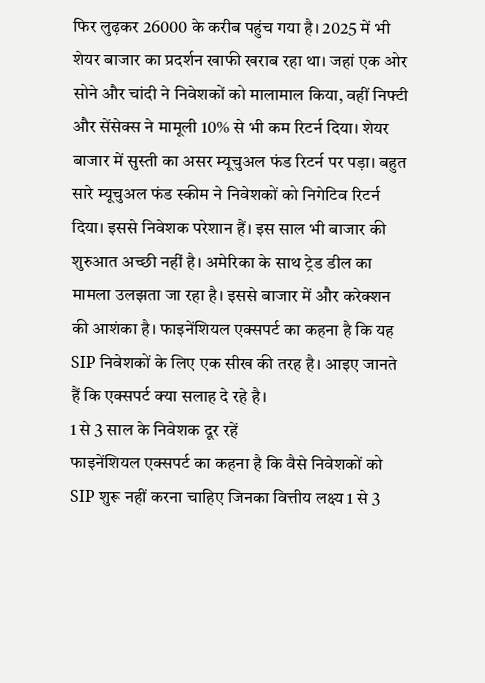फिर लुढ़कर 26000 के करीब पहुंच गया है। 2025 में भी शेयर बाजार का प्रदर्शन खाफी खराब रहा था। जहां एक ओर सोने और चांदी ने निवेशकों को मालामाल किया, वहीं निफ्टी और सेंसेक्स ने मामूली 10% से भी कम रिटर्न दिया। शेयर बाजार में सुस्ती का असर म्यूचुअल फंड रिटर्न पर पड़ा। बहुत सारे म्यूचुअल फंड स्कीम ने निवेशकों को निगेटिव रिटर्न दिया। इससे निवेशक परेशान हैं। इस साल भी बाजार की शुरुआत अच्छी नहीं है। अमेरिका के साथ ट्रेड डील का मामला उलझता जा रहा है। इससे बाजार में और करेक्शन की आशंका है। फाइनेंशियल एक्सपर्ट का कहना है कि यह SIP निवेशकों के लिए एक सीख की तरह है। आइए जानते हैं कि एक्सपर्ट क्या सलाह दे रहे है।
1 से 3 साल के निवेशक दूर रहें
फाइनेंशियल एक्सपर्ट का कहना है कि वैसे निवेशकों को SIP शुरू नहीं करना चाहिए जिनका वित्तीय लक्ष्य 1 से 3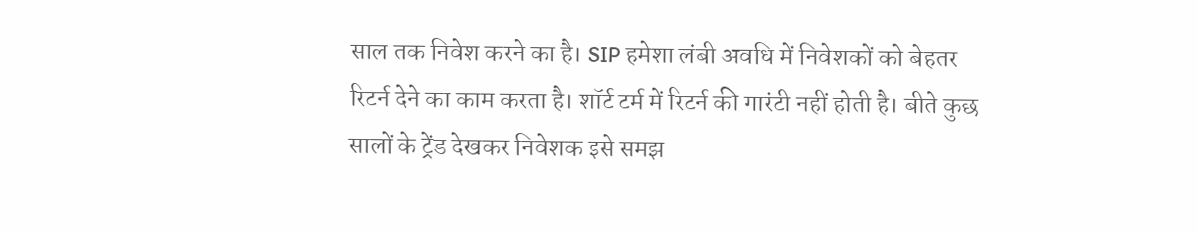साल तक निवेश करने का है। SIP हमेशा लंबी अवधि में निवेशकों को बेहतर रिटर्न देने का काम करता है। शॉर्ट टर्म में रिटर्न की गारंटी नहीं होती है। बीते कुछ सालों के ट्रेंड देखकर निवेशक इसे समझ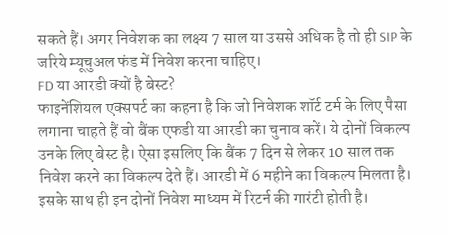सकते हैं। अगर निवेशक का लक्ष्य 7 साल या उससे अधिक है तो ही SIP के जरिये म्यूचुअल फंड में निवेश करना चाहिए।
FD या आरडी क्यों है बेस्ट?
फाइनेंशियल एक्सपर्ट का कहना है कि जो निवेशक शॉर्ट टर्म के लिए पैसा लगाना चाहते हैं वो बैंक एफडी या आरडी का चुनाव करें। ये दोनों विकल्प उनके लिए बेस्ट है। ऐसा इसलिए कि बैंक 7 दिन से लेकर 10 साल तक निवेश करने का विकल्प देते हैं। आरडी में 6 महीने का विकल्प मिलता है। इसके साथ ही इन दोनों निवेश माध्यम में रिटर्न की गारंटी होती है।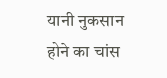यानी नुकसान होने का चांस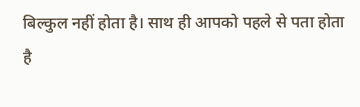बिल्कुल नहीं होता है। साथ ही आपको पहले से पता होता है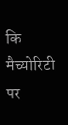कि मैच्योरिटी पर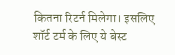कितना रिटर्न मिलेगा। इसलिए शॉर्ट टर्म के लिए ये बेस्ट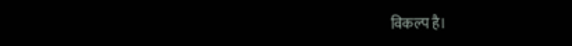विकल्प है।